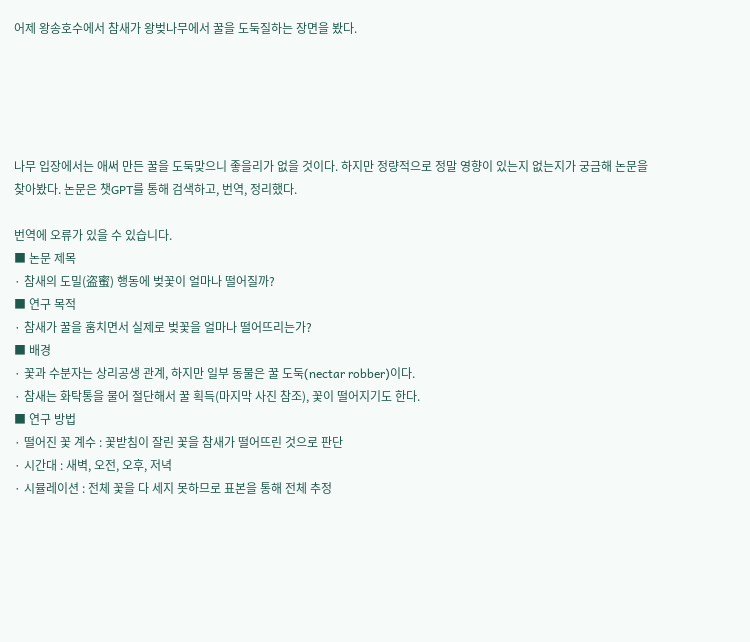어제 왕송호수에서 참새가 왕벚나무에서 꿀을 도둑질하는 장면을 봤다.





나무 입장에서는 애써 만든 꿀을 도둑맞으니 좋을리가 없을 것이다. 하지만 정량적으로 정말 영향이 있는지 없는지가 궁금해 논문을 찾아봤다. 논문은 챗GPT를 통해 검색하고, 번역, 정리했다.

번역에 오류가 있을 수 있습니다.
■ 논문 제목
· 참새의 도밀(盗蜜) 행동에 벚꽃이 얼마나 떨어질까?
■ 연구 목적
· 참새가 꿀을 훔치면서 실제로 벚꽃을 얼마나 떨어뜨리는가?
■ 배경
· 꽃과 수분자는 상리공생 관계, 하지만 일부 동물은 꿀 도둑(nectar robber)이다.
· 참새는 화탁통을 물어 절단해서 꿀 획득(마지막 사진 참조), 꽃이 떨어지기도 한다.
■ 연구 방법
· 떨어진 꽃 계수 : 꽃받침이 잘린 꽃을 참새가 떨어뜨린 것으로 판단
· 시간대 : 새벽, 오전, 오후, 저녁
· 시뮬레이션 : 전체 꽃을 다 세지 못하므로 표본을 통해 전체 추정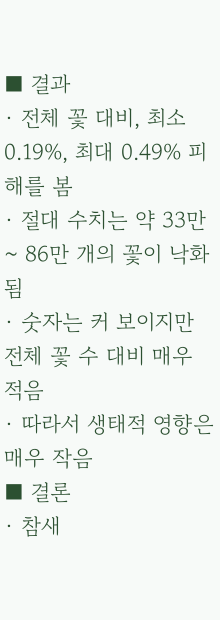■ 결과
· 전체 꽃 대비, 최소 0.19%, 최대 0.49% 피해를 봄
· 절대 수치는 약 33만 ~ 86만 개의 꽃이 낙화됨
· 숫자는 커 보이지만 전체 꽃 수 대비 매우 적음
· 따라서 생태적 영향은 매우 작음
■ 결론
· 참새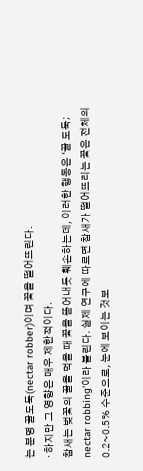는 분명 꿀도둑(nectar robber)이며 꽃을 떨어뜨린다.
· 하지만 그 영향은 매우 제한적이다.
참새는 벚꽃의 꿀을 먹을 때 꽃을 뜯어내듯 훼손하는데, 이러한 행동은 ‘꿀 도둑; nectar robbing’이라 불린다. 실제 연구에 따르면 참새가 떨어뜨리는 꽃은 전체의 0.2~0.5% 수준으로, 눈에 보이는 것보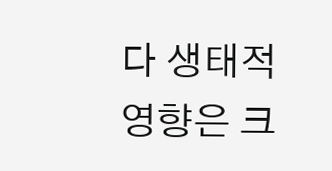다 생태적 영향은 크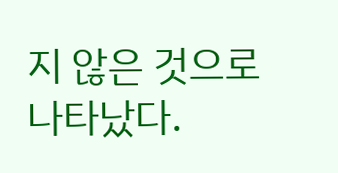지 않은 것으로 나타났다.